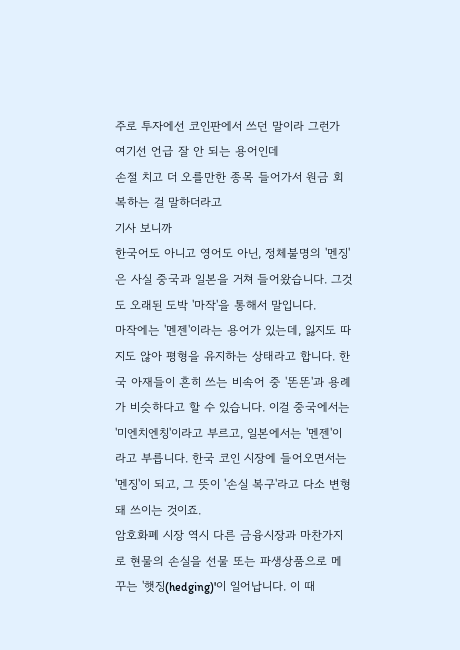주로 투자에선 코인판에서 쓰던 말이라 그런가 여기선 언급 잘 안 되는 용어인데
손절 치고 더 오를만한 종목 들어가서 원금 회복하는 걸 말하더라고
기사 보니까
한국어도 아니고 영어도 아닌, 정체불명의 '멘징'은 사실 중국과 일본을 거쳐 들어왔습니다. 그것도 오래된 도박 '마작'을 통해서 말입니다.
마작에는 '멘젠'이라는 용어가 있는데, 잃지도 따지도 않아 평형을 유지하는 상태라고 합니다. 한국 아재들이 흔히 쓰는 비속어 중 '똔똔'과 용례가 비슷하다고 할 수 있습니다. 이걸 중국에서는 '미엔치엔칭'이라고 부르고, 일본에서는 '멘젠'이라고 부릅니다. 한국 코인 시장에 들어오면서는 '멘징'이 되고, 그 뜻이 '손실 복구'라고 다소 변형돼 쓰이는 것이죠.
암호화폐 시장 역시 다른 금융시장과 마찬가지로 현물의 손실을 선물 또는 파생상품으로 메꾸는 '햇징(hedging)'이 일어납니다. 이 때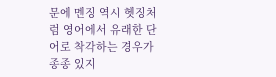문에 멘징 역시 헷징처럼 영어에서 유래한 단어로 착각하는 경우가 종종 있지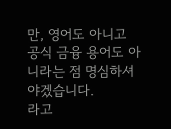만, 영어도 아니고 공식 금융 용어도 아니라는 점 명심하셔야겠습니다.
라고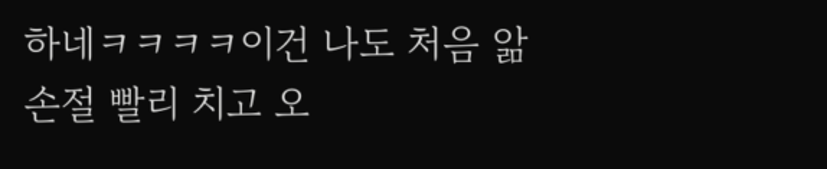하네ㅋㅋㅋㅋ이건 나도 처음 앎
손절 빨리 치고 오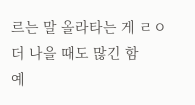르는 말 올라타는 게 ㄹㅇ 더 나을 때도 많긴 함
예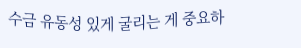수금 유동성 있게 굴리는 게 중요하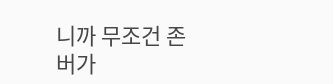니까 무조건 존버가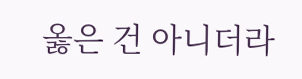옳은 건 아니더라